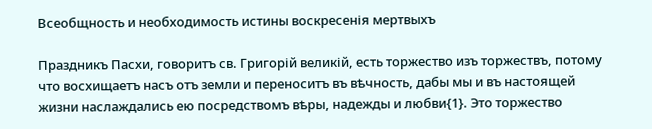Всеобщность и необходимость истины воскресенія мертвыхъ

Праздникъ Пасхи, говоритъ св. Григорій великій, есть торжество изъ торжествъ, потому что восхищаетъ насъ отъ земли и переноситъ въ вѣчность, дабы мы и въ настоящей жизни наслаждались ею посредствомъ вѣры, надежды и любви{1}. Это торжество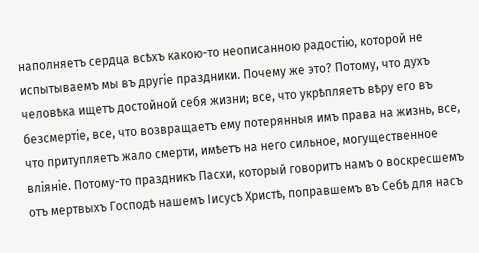наполняетъ сердца всѣхъ какою-то неописанною радостію, которой не испытываемъ мы въ другіе праздники. Почему же это? Потому, что духъ человѣка ищетъ достойной себя жизни; все, что укрѣпляетъ вѣру его въ безсмертіе, все, что возвращаетъ ему потерянныя имъ права на жизнь, все, что притупляетъ жало смерти, имѣетъ на него сильное, могущественное вліяніе. Потому-то праздникъ Пасхи, который говоритъ намъ о воскресшемъ отъ мертвыхъ Господѣ нашемъ Іисусѣ Христѣ, поправшемъ въ Себѣ для насъ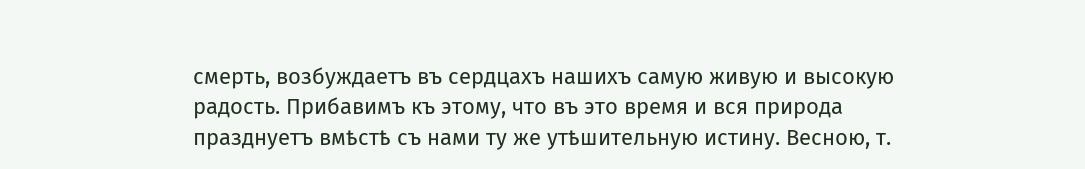смерть, возбуждаетъ въ сердцахъ нашихъ самую живую и высокую радость. Прибавимъ къ этому, что въ это время и вся природа празднуетъ вмѣстѣ съ нами ту же утѣшительную истину. Весною, т.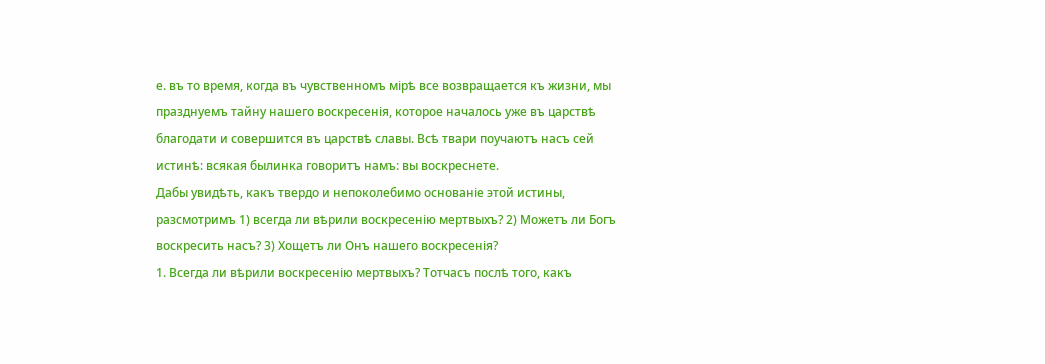е. въ то время, когда въ чувственномъ мірѣ все возвращается къ жизни, мы празднуемъ тайну нашего воскресенія, которое началось уже въ царствѣ благодати и совершится въ царствѣ славы. Всѣ твари поучаютъ насъ сей истинѣ: всякая былинка говоритъ намъ: вы воскреснете.
Дабы увидѣть, какъ твердо и непоколебимо основаніе этой истины, разсмотримъ 1) всегда ли вѣрили воскресенію мертвыхъ? 2) Можетъ ли Богъ воскресить насъ? 3) Хощетъ ли Онъ нашего воскресенія?
1. Всегда ли вѣрили воскресенію мертвыхъ? Тотчасъ послѣ того, какъ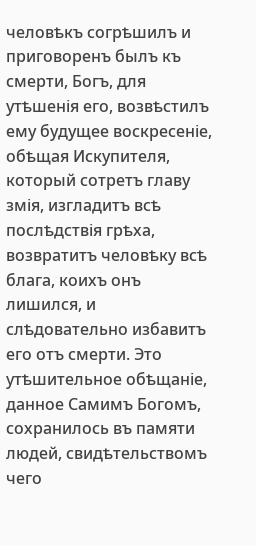человѣкъ согрѣшилъ и приговоренъ былъ къ смерти, Богъ, для утѣшенія его, возвѣстилъ ему будущее воскресеніе, обѣщая Искупителя, который сотретъ главу змія, изгладитъ всѣ послѣдствія грѣха, возвратитъ человѣку всѣ блага, коихъ онъ лишился, и слѣдовательно избавитъ его отъ смерти. Это утѣшительное обѣщаніе, данное Самимъ Богомъ, сохранилось въ памяти людей, свидѣтельствомъ чего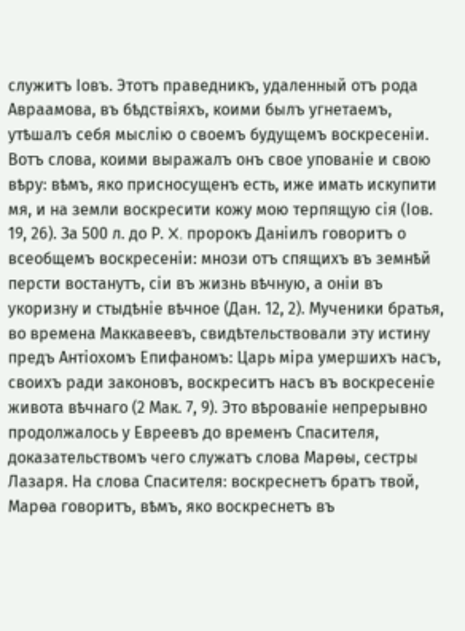служитъ Іовъ. Этотъ праведникъ, удаленный отъ рода Авраамова, въ бѣдствіяхъ, коими былъ угнетаемъ, утѣшалъ себя мыслію о своемъ будущемъ воскресеніи. Вотъ слова, коими выражалъ онъ свое упованіе и свою вѣру: вѣмъ, яко присносущенъ есть, иже имать искупити мя, и на земли воскресити кожу мою терпящую сія (Іов. 19, 26). За 500 л. до Р. X. пророкъ Даніилъ говоритъ о всеобщемъ воскресеніи: мнози отъ спящихъ въ земнѣй персти востанутъ, сіи въ жизнь вѣчную, а оніи въ укоризну и стыдѣніе вѣчное (Дан. 12, 2). Мученики братья, во времена Маккавеевъ, свидѣтельствовали эту истину предъ Антіохомъ Епифаномъ: Царь міра умершихъ насъ, своихъ ради законовъ, воскреситъ насъ въ воскресеніе живота вѣчнаго (2 Мак. 7, 9). Это вѣрованіе непрерывно продолжалось у Евреевъ до временъ Спасителя, доказательствомъ чего служатъ слова Марѳы, сестры Лазаря. На слова Спасителя: воскреснетъ братъ твой, Марѳа говоритъ, вѣмъ, яко воскреснетъ въ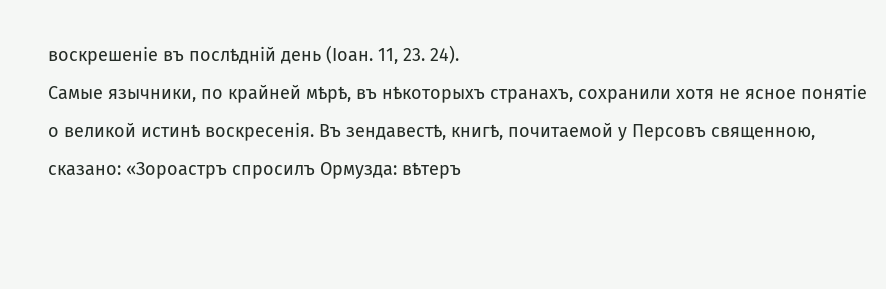воскрешеніе въ послѣдній день (Іоан. 11, 23. 24).
Самые язычники, по крайней мѣрѣ, въ нѣкоторыхъ странахъ, сохранили хотя не ясное понятіе о великой истинѣ воскресенія. Въ зендавестѣ, книгѣ, почитаемой у Персовъ священною, сказано: «Зороастръ спросилъ Ормузда: вѣтеръ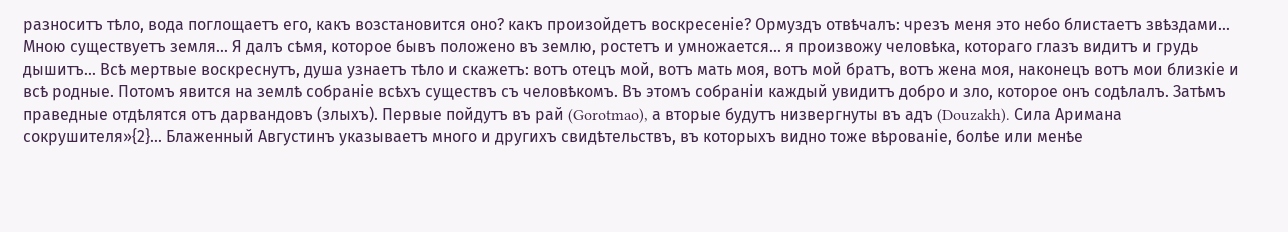разноситъ тѣло, вода поглощаетъ его, какъ возстановится оно? какъ произойдетъ воскресеніе? Ормуздъ отвѣчалъ: чрезъ меня это небо блистаетъ звѣздами... Мною существуетъ земля... Я далъ сѣмя, которое бывъ положено въ землю, ростетъ и умножается... я произвожу человѣка, котораго глазъ видитъ и грудь дышитъ... Всѣ мертвые воскреснутъ, душа узнаетъ тѣло и скажетъ: вотъ отецъ мой, вотъ мать моя, вотъ мой братъ, вотъ жена моя, наконецъ вотъ мои близкіе и всѣ родные. Потомъ явится на землѣ собраніе всѣхъ существъ съ человѣкомъ. Въ этомъ собраніи каждый увидитъ добро и зло, которое онъ содѣлалъ. Затѣмъ праведные отдѣлятся отъ дарвандовъ (злыхъ). Первые пойдутъ въ рай (Gorotmao), а вторые будутъ низвергнуты въ адъ (Douzakh). Сила Аримана сокрушителя»{2}... Блаженный Августинъ указываетъ много и другихъ свидѣтельствъ, въ которыхъ видно тоже вѣрованіе, болѣе или менѣе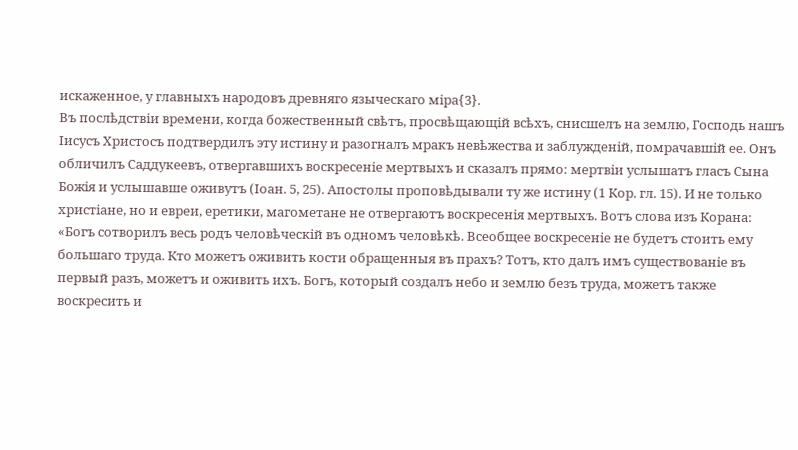искаженное, у главныхъ народовъ древняго языческаго міра{3}.
Въ послѣдствіи времени, когда божественный свѣтъ, просвѣщающій всѣхъ, снисшелъ на землю, Господь нашъ Іисусъ Христосъ подтвердилъ эту истину и разогналъ мракъ невѣжества и заблужденій, помрачавшій ее. Онъ обличилъ Саддукеевъ, отвергавшихъ воскресеніе мертвыхъ и сказалъ прямо: мертвіи услышатъ гласъ Сына Божія и услышавше оживутъ (Іоан. 5, 25). Апостолы проповѣдывали ту же истину (1 Кор. гл. 15). И не только христіане, но и евреи, еретики, магометане не отвергаютъ воскресенія мертвыхъ. Вотъ слова изъ Корана: «Богъ сотворилъ весь родъ человѣческій въ одномъ человѣкѣ. Всеобщее воскресеніе не будетъ стоить ему большаго труда. Кто можетъ оживить кости обращенныя въ прахъ? Тотъ, кто далъ имъ существованіе въ первый разъ, можетъ и оживить ихъ. Богъ, который создалъ небо и землю безъ труда, можетъ также воскресить и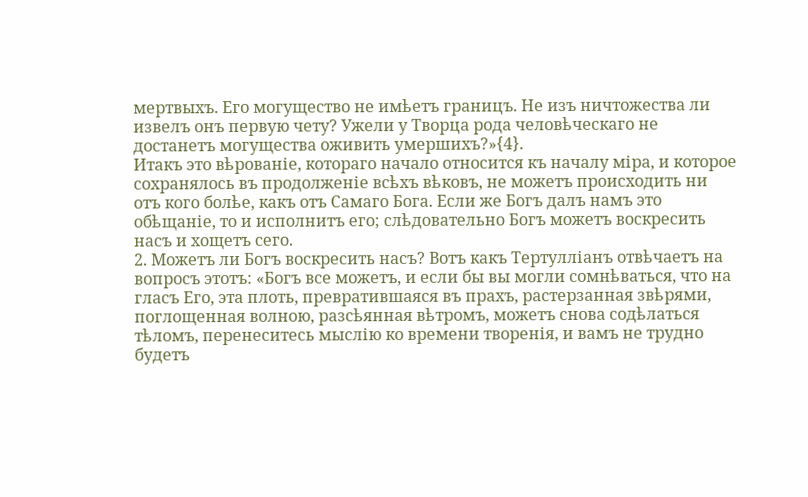мертвыхъ. Его могущество не имѣетъ границъ. Не изъ ничтожества ли извелъ онъ первую чету? Ужели у Творца рода человѣческаго не достанетъ могущества оживить умершихъ?»{4}.
Итакъ это вѣрованіе, котораго начало относится къ началу міра, и которое сохранялось въ продолженіе всѣхъ вѣковъ, не можетъ происходить ни отъ кого болѣе, какъ отъ Самаго Бога. Если же Богъ далъ намъ это обѣщаніе, то и исполнитъ его; слѣдовательно Богъ можетъ воскресить насъ и хощетъ сего.
2. Можетъ ли Богъ воскресить насъ? Вотъ какъ Тертулліанъ отвѣчаетъ на вопросъ этотъ: «Богъ все можетъ, и если бы вы могли сомнѣваться, что на гласъ Его, эта плоть, превратившаяся въ прахъ, растерзанная звѣрями, поглощенная волною, разсѣянная вѣтромъ, можетъ снова содѣлаться тѣломъ, перенеситесь мыслію ко времени творенія, и вамъ не трудно будетъ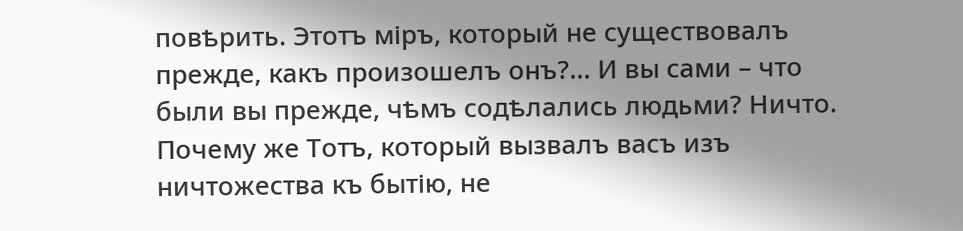повѣрить. Этотъ міръ, который не существовалъ прежде, какъ произошелъ онъ?... И вы сами – что были вы прежде, чѣмъ содѣлались людьми? Ничто. Почему же Тотъ, который вызвалъ васъ изъ ничтожества къ бытію, не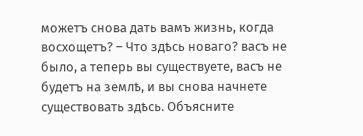можетъ снова дать вамъ жизнь, когда восхощетъ? – Что здѣсь новаго? васъ не было, а теперь вы существуете, васъ не будетъ на землѣ, и вы снова начнете существовать здѣсь. Объясните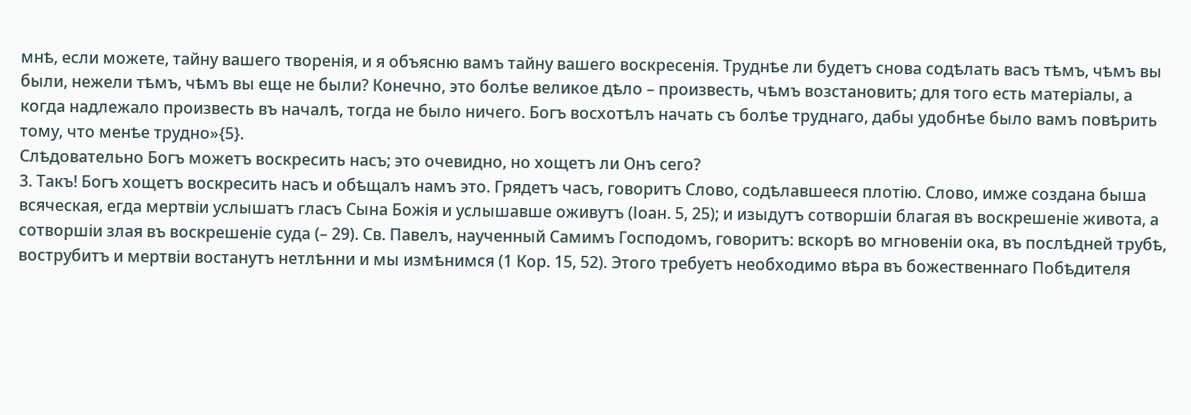мнѣ, если можете, тайну вашего творенія, и я объясню вамъ тайну вашего воскресенія. Труднѣе ли будетъ снова содѣлать васъ тѣмъ, чѣмъ вы были, нежели тѣмъ, чѣмъ вы еще не были? Конечно, это болѣе великое дѣло – произвесть, чѣмъ возстановить; для того есть матеріалы, а когда надлежало произвесть въ началѣ, тогда не было ничего. Богъ восхотѣлъ начать съ болѣе труднаго, дабы удобнѣе было вамъ повѣрить тому, что менѣе трудно»{5}.
Слѣдовательно Богъ можетъ воскресить насъ; это очевидно, но хощетъ ли Онъ сего?
3. Такъ! Богъ хощетъ воскресить насъ и обѣщалъ намъ это. Грядетъ часъ, говоритъ Слово, содѣлавшееся плотію. Слово, имже создана быша всяческая, егда мертвіи услышатъ гласъ Сына Божія и услышавше оживутъ (Іоан. 5, 25); и изыдутъ сотворшіи благая въ воскрешеніе живота, а сотворшіи злая въ воскрешеніе суда (– 29). Св. Павелъ, наученный Самимъ Господомъ, говоритъ: вскорѣ во мгновеніи ока, въ послѣдней трубѣ, вострубитъ и мертвіи востанутъ нетлѣнни и мы измѣнимся (1 Кор. 15, 52). Этого требуетъ необходимо вѣра въ божественнаго Побѣдителя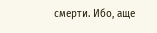смерти. Ибо, аще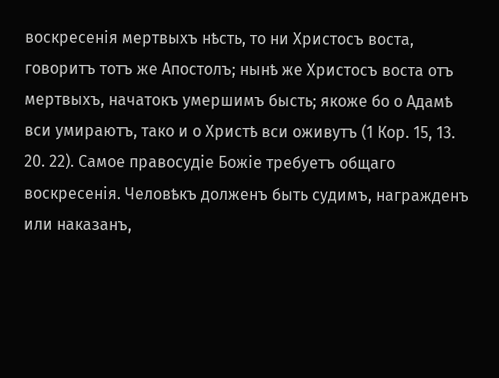воскресенія мертвыхъ нѣсть, то ни Христосъ воста, говоритъ тотъ же Апостолъ; нынѣ же Христосъ воста отъ мертвыхъ, начатокъ умершимъ бысть; якоже бо о Адамѣ вси умираютъ, тако и о Христѣ вси оживутъ (1 Кор. 15, 13. 20. 22). Самое правосудіе Божіе требуетъ общаго воскресенія. Человѣкъ долженъ быть судимъ, награжденъ или наказанъ,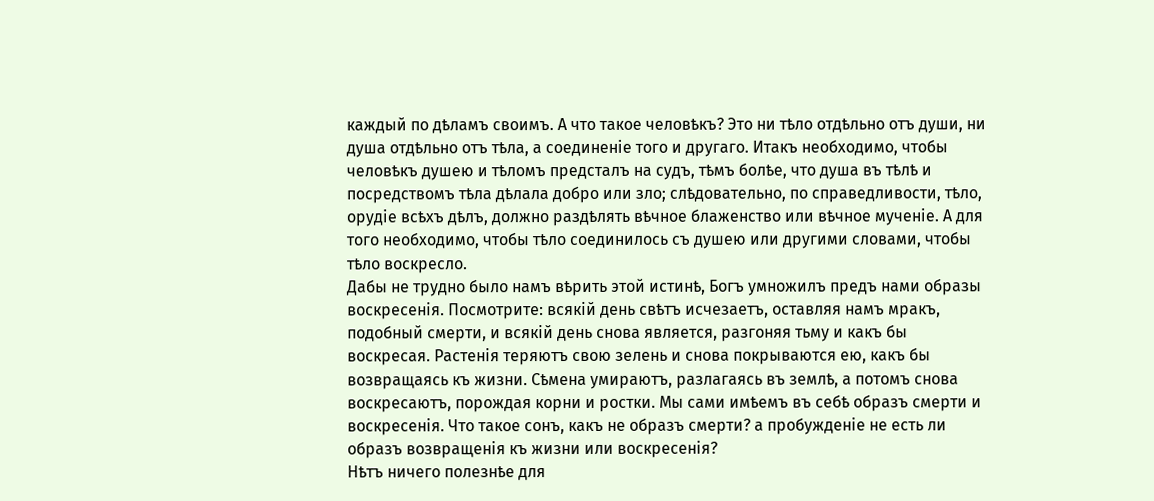каждый по дѣламъ своимъ. А что такое человѣкъ? Это ни тѣло отдѣльно отъ души, ни душа отдѣльно отъ тѣла, а соединеніе того и другаго. Итакъ необходимо, чтобы человѣкъ душею и тѣломъ предсталъ на судъ, тѣмъ болѣе, что душа въ тѣлѣ и посредствомъ тѣла дѣлала добро или зло; слѣдовательно, по справедливости, тѣло, орудіе всѣхъ дѣлъ, должно раздѣлять вѣчное блаженство или вѣчное мученіе. А для того необходимо, чтобы тѣло соединилось съ душею или другими словами, чтобы тѣло воскресло.
Дабы не трудно было намъ вѣрить этой истинѣ, Богъ умножилъ предъ нами образы воскресенія. Посмотрите: всякій день свѣтъ исчезаетъ, оставляя намъ мракъ, подобный смерти, и всякій день снова является, разгоняя тьму и какъ бы воскресая. Растенія теряютъ свою зелень и снова покрываются ею, какъ бы возвращаясь къ жизни. Сѣмена умираютъ, разлагаясь въ землѣ, а потомъ снова воскресаютъ, порождая корни и ростки. Мы сами имѣемъ въ себѣ образъ смерти и воскресенія. Что такое сонъ, какъ не образъ смерти? а пробужденіе не есть ли образъ возвращенія къ жизни или воскресенія?
Нѣтъ ничего полезнѣе для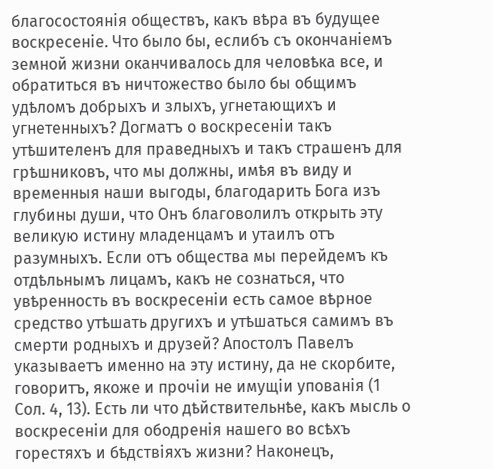благосостоянія обществъ, какъ вѣра въ будущее воскресеніе. Что было бы, еслибъ съ окончаніемъ земной жизни оканчивалось для человѣка все, и обратиться въ ничтожество было бы общимъ удѣломъ добрыхъ и злыхъ, угнетающихъ и угнетенныхъ? Догматъ о воскресеніи такъ утѣшителенъ для праведныхъ и такъ страшенъ для грѣшниковъ, что мы должны, имѣя въ виду и временныя наши выгоды, благодарить Бога изъ глубины души, что Онъ благоволилъ открыть эту великую истину младенцамъ и утаилъ отъ разумныхъ. Если отъ общества мы перейдемъ къ отдѣльнымъ лицамъ, какъ не сознаться, что увѣренность въ воскресеніи есть самое вѣрное средство утѣшать другихъ и утѣшаться самимъ въ смерти родныхъ и друзей? Апостолъ Павелъ указываетъ именно на эту истину, да не скорбите, говоритъ, якоже и прочіи не имущіи упованія (1 Сол. 4, 13). Есть ли что дѣйствительнѣе, какъ мысль о воскресеніи для ободренія нашего во всѣхъ горестяхъ и бѣдствіяхъ жизни? Наконецъ,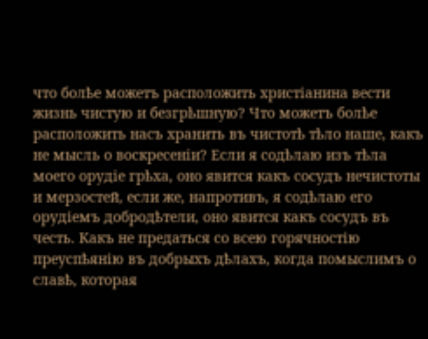что болѣе можетъ расположить христіанина вести жизнь чистую и безгрѣшную? Что можетъ болѣе расположить насъ хранить въ чистотѣ тѣло наше, какъ не мысль о воскресеніи? Если я содѣлаю изъ тѣла моего орудіе грѣха, оно явится какъ сосудъ нечистоты и мерзостей, если же, напротивъ, я содѣлаю его орудіемъ добродѣтели, оно явится какъ сосудъ въ честь. Какъ не предаться со всею горячностію преуспѣянію въ добрыхъ дѣлахъ, когда помыслимъ о славѣ, которая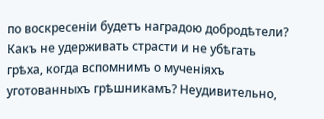по воскресеніи будетъ наградою добродѣтели? Какъ не удерживать страсти и не убѣгать грѣха, когда вспомнимъ о мученіяхъ уготованныхъ грѣшникамъ? Неудивительно,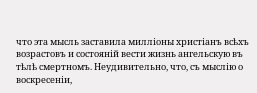что эта мысль заставила милліоны христіанъ всѣхъ возрастовъ и состояній вести жизнь ангельскую въ тѣлѣ смертномъ. Неудивительно, что, съ мыслію о воскресеніи,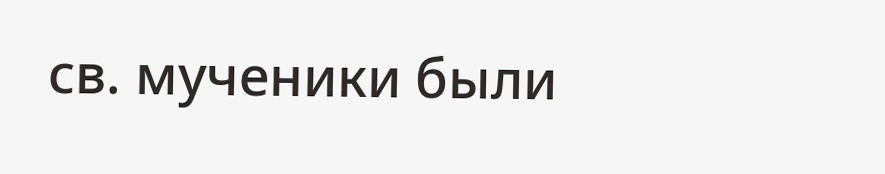св. мученики были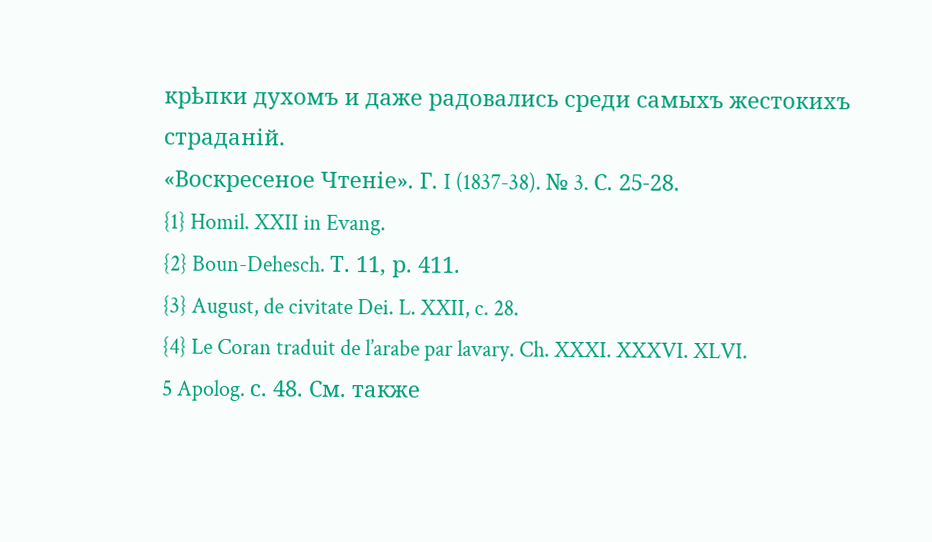крѣпки духомъ и даже радовались среди самыхъ жестокихъ страданій.
«Воскресеное Чтеніе». Г. I (1837-38). № 3. С. 25-28.
{1} Homil. XXII in Evang.
{2} Boun-Dehesch. Т. 11, р. 411.
{3} August, de civitate Dei. L. XXII, c. 28.
{4} Le Coran traduit de l’arabe par lavary. Ch. XXXI. XXXVI. XLVI.
5 Apolog. с. 48. См. также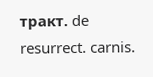тракт. de resurrect. carnis.